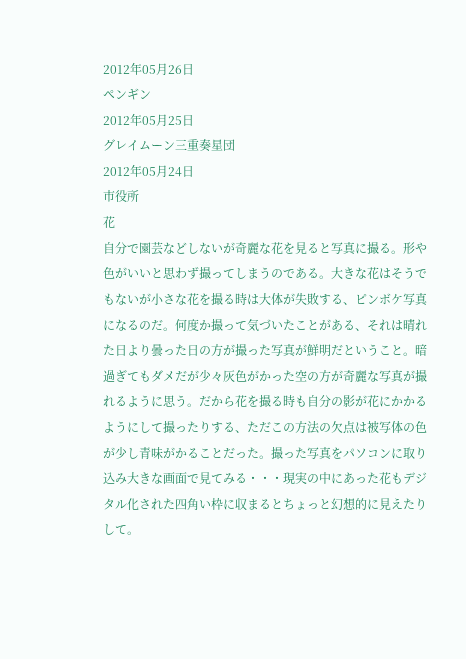2012年05月26日
ペンギン
2012年05月25日
グレイムーン三重奏星団
2012年05月24日
市役所
花
自分で園芸などしないが奇麗な花を見ると写真に撮る。形や色がいいと思わず撮ってしまうのである。大きな花はそうでもないが小さな花を撮る時は大体が失敗する、ピンボケ写真になるのだ。何度か撮って気づいたことがある、それは晴れた日より曇った日の方が撮った写真が鮮明だということ。暗過ぎてもダメだが少々灰色がかった空の方が奇麗な写真が撮れるように思う。だから花を撮る時も自分の影が花にかかるようにして撮ったりする、ただこの方法の欠点は被写体の色が少し青味がかることだった。撮った写真をパソコンに取り込み大きな画面で見てみる・・・現実の中にあった花もデジタル化された四角い枠に収まるとちょっと幻想的に見えたりして。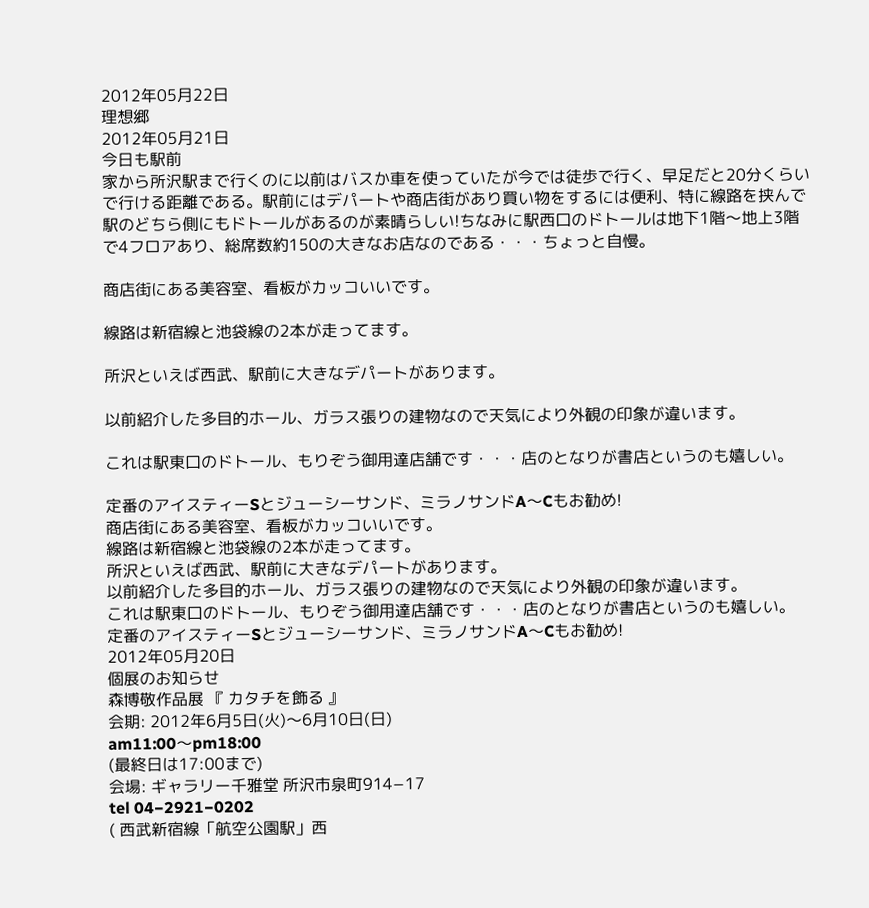2012年05月22日
理想郷
2012年05月21日
今日も駅前
家から所沢駅まで行くのに以前はバスか車を使っていたが今では徒歩で行く、早足だと20分くらいで行ける距離である。駅前にはデパートや商店街があり買い物をするには便利、特に線路を挟んで駅のどちら側にもドトールがあるのが素晴らしい!ちなみに駅西口のドトールは地下1階〜地上3階で4フロアあり、総席数約150の大きなお店なのである・・・ちょっと自慢。

商店街にある美容室、看板がカッコいいです。

線路は新宿線と池袋線の2本が走ってます。

所沢といえば西武、駅前に大きなデパートがあります。

以前紹介した多目的ホール、ガラス張りの建物なので天気により外観の印象が違います。

これは駅東口のドトール、もりぞう御用達店舗です・・・店のとなりが書店というのも嬉しい。

定番のアイスティーSとジューシーサンド、ミラノサンドA〜Cもお勧め!
商店街にある美容室、看板がカッコいいです。
線路は新宿線と池袋線の2本が走ってます。
所沢といえば西武、駅前に大きなデパートがあります。
以前紹介した多目的ホール、ガラス張りの建物なので天気により外観の印象が違います。
これは駅東口のドトール、もりぞう御用達店舗です・・・店のとなりが書店というのも嬉しい。
定番のアイスティーSとジューシーサンド、ミラノサンドA〜Cもお勧め!
2012年05月20日
個展のお知らせ
森博敬作品展 『 カタチを飾る 』
会期: 2012年6月5日(火)〜6月10日(日)
am11:00〜pm18:00
(最終日は17:00まで)
会場: ギャラリー千雅堂 所沢市泉町914−17
tel 04−2921−0202
( 西武新宿線「航空公園駅」西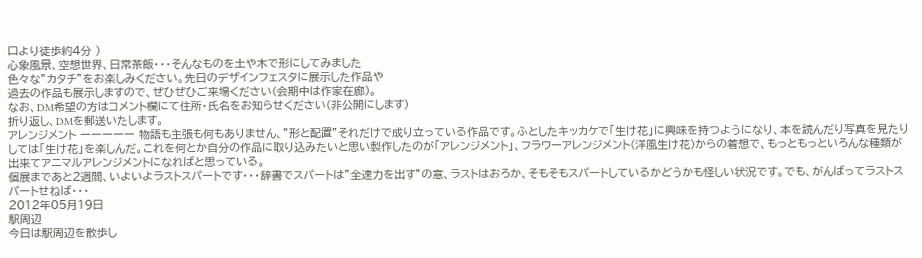口より徒歩約4分 )
心象風景、空想世界、日常茶飯・・・そんなものを土や木で形にしてみました
色々な”カタチ”をお楽しみください。先日のデザインフェスタに展示した作品や
過去の作品も展示しますので、ぜひぜひご来場ください(会期中は作家在廊)。
なお、DM希望の方はコメント欄にて住所・氏名をお知らせください(非公開にします)
折り返し、DMを郵送いたします。
アレンジメント ーーーーー 物語も主張も何もありません、”形と配置”それだけで成り立っている作品です。ふとしたキッカケで「生け花」に興味を持つようになり、本を読んだり写真を見たりしては「生け花」を楽しんだ。これを何とか自分の作品に取り込みたいと思い製作したのが「アレンジメント」、フラワーアレンジメント(洋風生け花)からの着想で、もっともっといろんな種類が出来てアニマルアレンジメントになればと思っている。
個展まであと2週間、いよいよラストスパートです・・・辞書でスパートは”全速力を出す”の意、ラストはおろか、そもそもスパートしているかどうかも怪しい状況です。でも、がんばってラストスパートせねば・・・
2012年05月19日
駅周辺
今日は駅周辺を散歩し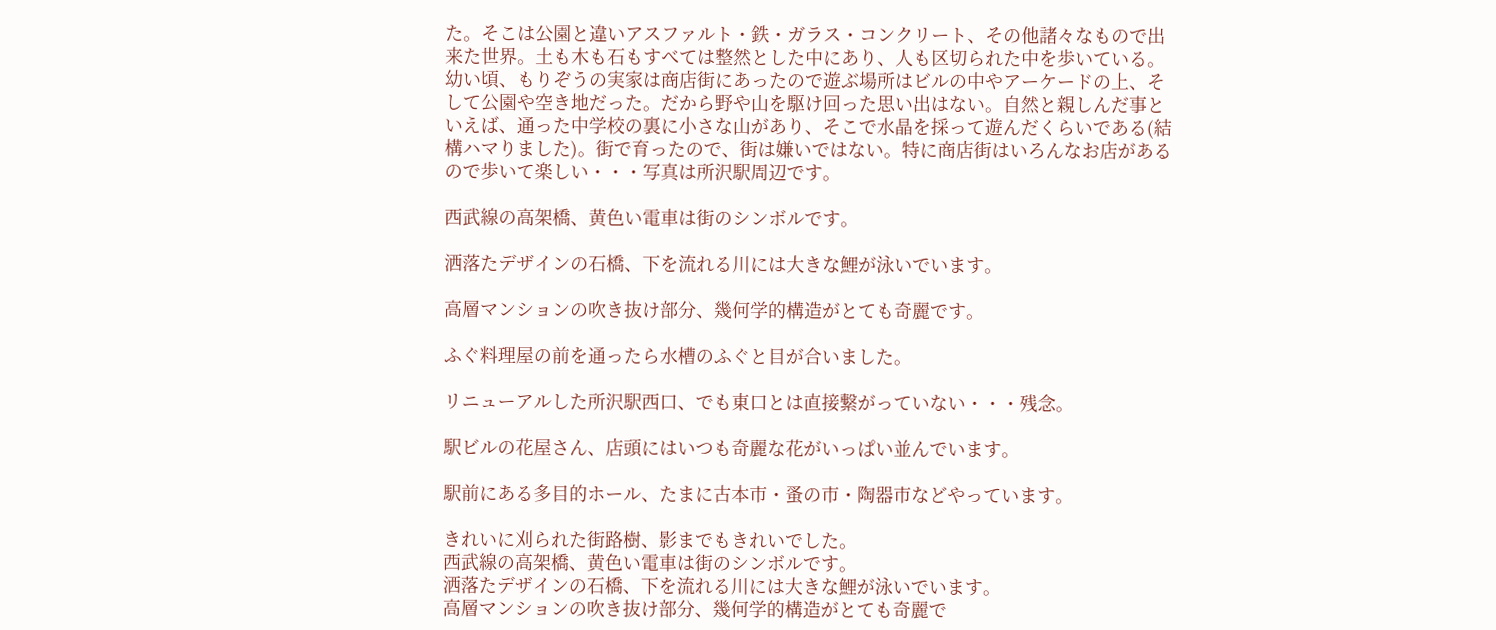た。そこは公園と違いアスファルト・鉄・ガラス・コンクリート、その他諸々なもので出来た世界。土も木も石もすべては整然とした中にあり、人も区切られた中を歩いている。幼い頃、もりぞうの実家は商店街にあったので遊ぶ場所はビルの中やアーケードの上、そして公園や空き地だった。だから野や山を駆け回った思い出はない。自然と親しんだ事といえば、通った中学校の裏に小さな山があり、そこで水晶を採って遊んだくらいである(結構ハマりました)。街で育ったので、街は嫌いではない。特に商店街はいろんなお店があるので歩いて楽しい・・・写真は所沢駅周辺です。

西武線の高架橋、黄色い電車は街のシンボルです。

洒落たデザインの石橋、下を流れる川には大きな鯉が泳いでいます。

高層マンションの吹き抜け部分、幾何学的構造がとても奇麗です。

ふぐ料理屋の前を通ったら水槽のふぐと目が合いました。

リニューアルした所沢駅西口、でも東口とは直接繋がっていない・・・残念。

駅ビルの花屋さん、店頭にはいつも奇麗な花がいっぱい並んでいます。

駅前にある多目的ホール、たまに古本市・蚤の市・陶器市などやっています。

きれいに刈られた街路樹、影までもきれいでした。
西武線の高架橋、黄色い電車は街のシンボルです。
洒落たデザインの石橋、下を流れる川には大きな鯉が泳いでいます。
高層マンションの吹き抜け部分、幾何学的構造がとても奇麗で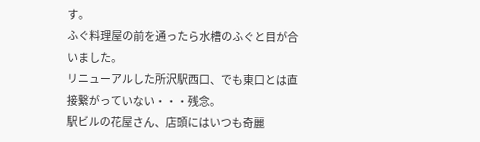す。
ふぐ料理屋の前を通ったら水槽のふぐと目が合いました。
リニューアルした所沢駅西口、でも東口とは直接繋がっていない・・・残念。
駅ビルの花屋さん、店頭にはいつも奇麗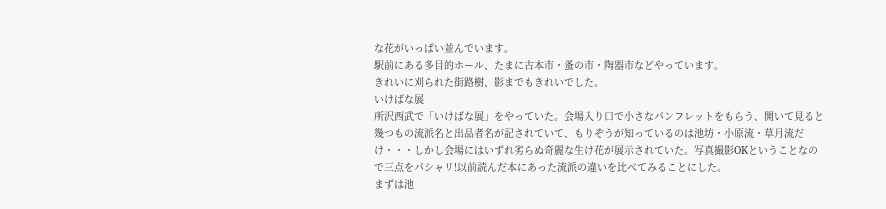な花がいっぱい並んでいます。
駅前にある多目的ホール、たまに古本市・蚤の市・陶器市などやっています。
きれいに刈られた街路樹、影までもきれいでした。
いけばな展
所沢西武で「いけばな展」をやっていた。会場入り口で小さなパンフレットをもらう、開いて見ると幾つもの流派名と出品者名が記されていて、もりぞうが知っているのは池坊・小原流・草月流だけ・・・しかし会場にはいずれ劣らぬ奇麗な生け花が展示されていた。写真撮影OKということなので三点をパシャリ!以前読んだ本にあった流派の違いを比べてみることにした。
まずは池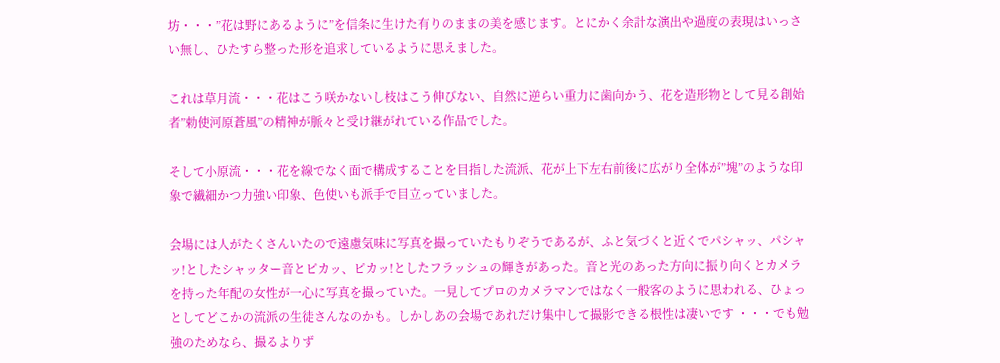坊・・・”花は野にあるように”を信条に生けた有りのままの美を感じます。とにかく余計な演出や過度の表現はいっさい無し、ひたすら整った形を追求しているように思えました。

これは草月流・・・花はこう咲かないし枝はこう伸びない、自然に逆らい重力に歯向かう、花を造形物として見る創始者”勅使河原蒼風”の精神が脈々と受け継がれている作品でした。

そして小原流・・・花を線でなく面で構成することを目指した流派、花が上下左右前後に広がり全体が”塊”のような印象で繊細かつ力強い印象、色使いも派手で目立っていました。

会場には人がたくさんいたので遠慮気味に写真を撮っていたもりぞうであるが、ふと気づくと近くでパシャッ、パシャッ!としたシャッター音とピカッ、ピカッ!としたフラッシュの輝きがあった。音と光のあった方向に振り向くとカメラを持った年配の女性が一心に写真を撮っていた。一見してプロのカメラマンではなく一般客のように思われる、ひょっとしてどこかの流派の生徒さんなのかも。しかしあの会場であれだけ集中して撮影できる根性は凄いです ・・・でも勉強のためなら、撮るよりず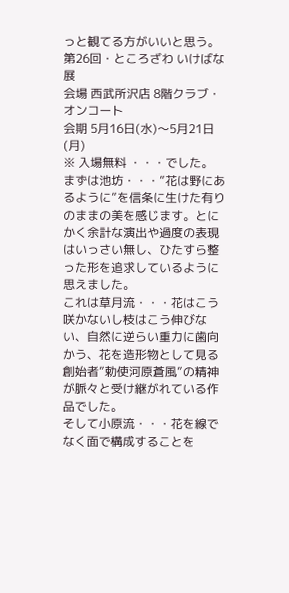っと観てる方がいいと思う。
第26回・ところざわ いけばな展
会場 西武所沢店 8階クラブ・オンコート
会期 5月16日(水)〜5月21日(月)
※ 入場無料 ・・・でした。
まずは池坊・・・”花は野にあるように”を信条に生けた有りのままの美を感じます。とにかく余計な演出や過度の表現はいっさい無し、ひたすら整った形を追求しているように思えました。
これは草月流・・・花はこう咲かないし枝はこう伸びない、自然に逆らい重力に歯向かう、花を造形物として見る創始者”勅使河原蒼風”の精神が脈々と受け継がれている作品でした。
そして小原流・・・花を線でなく面で構成することを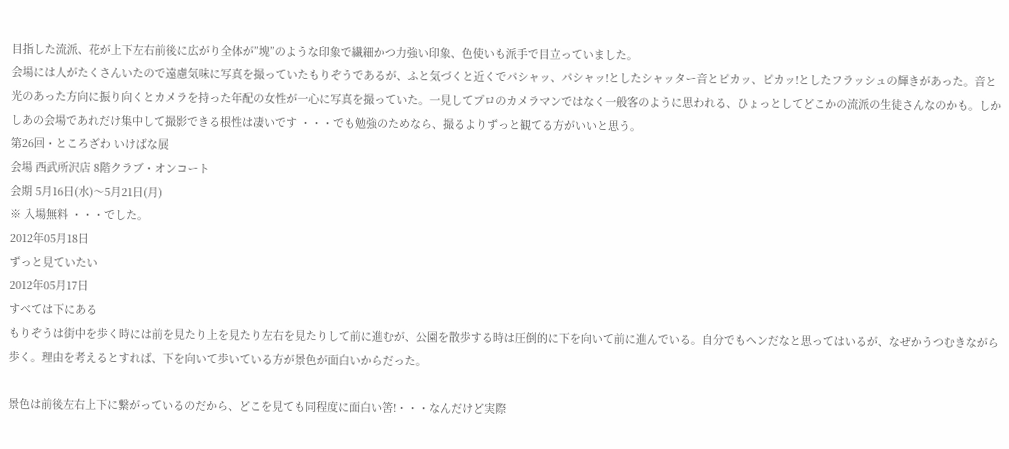目指した流派、花が上下左右前後に広がり全体が”塊”のような印象で繊細かつ力強い印象、色使いも派手で目立っていました。
会場には人がたくさんいたので遠慮気味に写真を撮っていたもりぞうであるが、ふと気づくと近くでパシャッ、パシャッ!としたシャッター音とピカッ、ピカッ!としたフラッシュの輝きがあった。音と光のあった方向に振り向くとカメラを持った年配の女性が一心に写真を撮っていた。一見してプロのカメラマンではなく一般客のように思われる、ひょっとしてどこかの流派の生徒さんなのかも。しかしあの会場であれだけ集中して撮影できる根性は凄いです ・・・でも勉強のためなら、撮るよりずっと観てる方がいいと思う。
第26回・ところざわ いけばな展
会場 西武所沢店 8階クラブ・オンコート
会期 5月16日(水)〜5月21日(月)
※ 入場無料 ・・・でした。
2012年05月18日
ずっと見ていたい
2012年05月17日
すべては下にある
もりぞうは街中を歩く時には前を見たり上を見たり左右を見たりして前に進むが、公園を散歩する時は圧倒的に下を向いて前に進んでいる。自分でもヘンだなと思ってはいるが、なぜかうつむきながら歩く。理由を考えるとすれば、下を向いて歩いている方が景色が面白いからだった。

景色は前後左右上下に繋がっているのだから、どこを見ても同程度に面白い筈!・・・なんだけど実際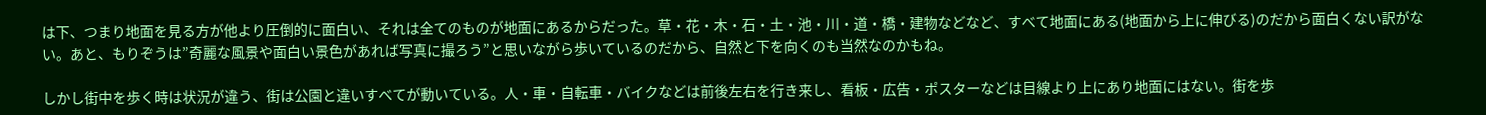は下、つまり地面を見る方が他より圧倒的に面白い、それは全てのものが地面にあるからだった。草・花・木・石・土・池・川・道・橋・建物などなど、すべて地面にある(地面から上に伸びる)のだから面白くない訳がない。あと、もりぞうは”奇麗な風景や面白い景色があれば写真に撮ろう”と思いながら歩いているのだから、自然と下を向くのも当然なのかもね。

しかし街中を歩く時は状況が違う、街は公園と違いすべてが動いている。人・車・自転車・バイクなどは前後左右を行き来し、看板・広告・ポスターなどは目線より上にあり地面にはない。街を歩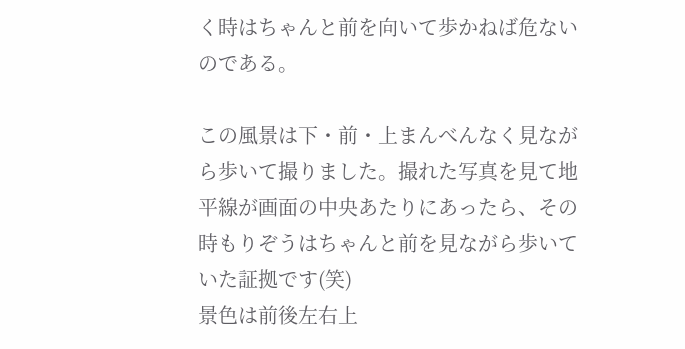く時はちゃんと前を向いて歩かねば危ないのである。

この風景は下・前・上まんべんなく見ながら歩いて撮りました。撮れた写真を見て地平線が画面の中央あたりにあったら、その時もりぞうはちゃんと前を見ながら歩いていた証拠です(笑)
景色は前後左右上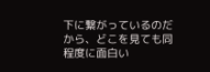下に繋がっているのだから、どこを見ても同程度に面白い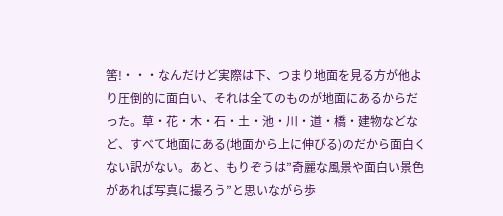筈!・・・なんだけど実際は下、つまり地面を見る方が他より圧倒的に面白い、それは全てのものが地面にあるからだった。草・花・木・石・土・池・川・道・橋・建物などなど、すべて地面にある(地面から上に伸びる)のだから面白くない訳がない。あと、もりぞうは”奇麗な風景や面白い景色があれば写真に撮ろう”と思いながら歩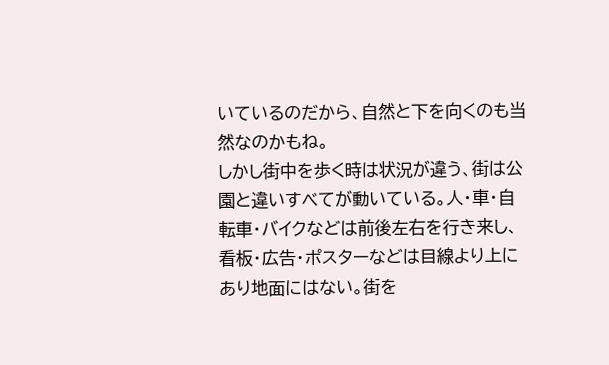いているのだから、自然と下を向くのも当然なのかもね。
しかし街中を歩く時は状況が違う、街は公園と違いすべてが動いている。人・車・自転車・バイクなどは前後左右を行き来し、看板・広告・ポスターなどは目線より上にあり地面にはない。街を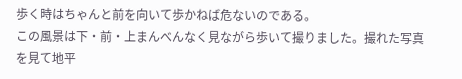歩く時はちゃんと前を向いて歩かねば危ないのである。
この風景は下・前・上まんべんなく見ながら歩いて撮りました。撮れた写真を見て地平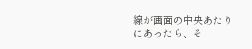線が画面の中央あたりにあったら、そ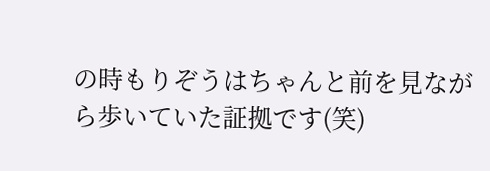の時もりぞうはちゃんと前を見ながら歩いていた証拠です(笑)